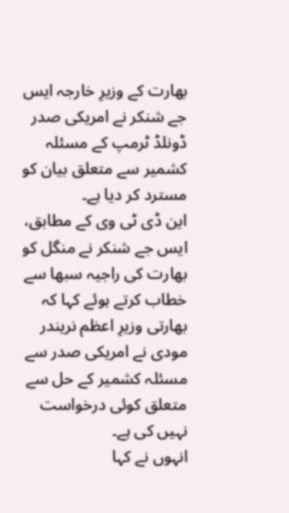بھارت کے وزیرِ خارجہ ایس جے شنکر نے امریکی صدر ڈونلڈ ٹرمپ کے مسئلہ کشمیر سے متعلق بیان کو مسترد کر دیا ہے۔
این ڈی ٹی وی کے مطابق، ایس جے شنکر نے منگل کو بھارت کی راجیہ سبھا سے خطاب کرتے ہوئے کہا کہ بھارتی وزیرِ اعظم نریندر مودی نے امریکی صدر سے مسئلہ کشمیر کے حل سے متعلق کوئی درخواست نہیں کی ہے۔
انہوں نے کہا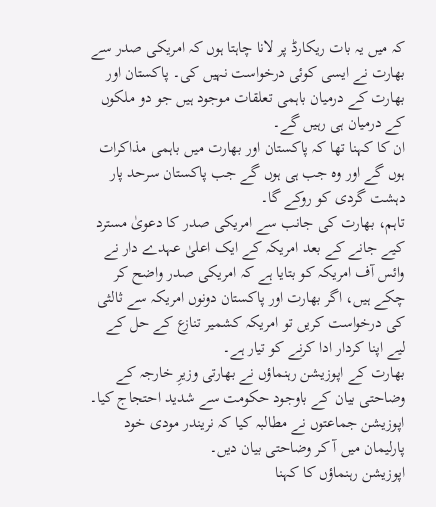کہ میں یہ بات ریکارڈ پر لانا چاہتا ہوں کہ امریکی صدر سے بھارت نے ایسی کوئی درخواست نہیں کی۔ پاکستان اور بھارت کے درمیان باہمی تعلقات موجود ہیں جو دو ملکوں کے درمیان ہی رہیں گے۔
ان کا کہنا تھا کہ پاکستان اور بھارت میں باہمی مذاکرات ہوں گے اور وہ جب ہی ہوں گے جب پاکستان سرحد پار دہشت گردی کو روکے گا۔
تاہم، بھارت کی جانب سے امریکی صدر کا دعویٰ مسترد کیے جانے کے بعد امریکہ کے ایک اعلیٰ عہدے دار نے وائس آف امریکہ کو بتایا ہے کہ امریکی صدر واضح کر چکے ہیں، اگر بھارت اور پاکستان دونوں امریکہ سے ثالثی کی درخواست کریں تو امریکہ کشمیر تنازع کے حل کے لیے اپنا کردار ادا کرنے کو تیار ہے۔
بھارت کے اپوزیشن رہنماؤں نے بھارتی وزیرِ خارجہ کے وضاحتی بیان کے باوجود حکومت سے شدید احتجاج کیا۔
اپوزیشن جماعتوں نے مطالبہ کیا کہ نریندر مودی خود پارلیمان میں آ کر وضاحتی بیان دیں۔
اپوزیشن رہنماؤں کا کہنا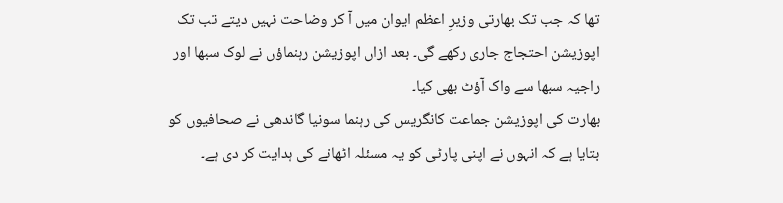تھا کہ جب تک بھارتی وزیرِ اعظم ایوان میں آ کر وضاحت نہیں دیتے تب تک اپوزیشن احتجاج جاری رکھے گی۔ بعد ازاں اپوزیشن رہنماؤں نے لوک سبھا اور راجیہ سبھا سے واک آؤٹ بھی کیا۔
بھارت کی اپوزیشن جماعت کانگریس کی رہنما سونیا گاندھی نے صحافیوں کو بتایا ہے کہ انہوں نے اپنی پارٹی کو یہ مسئلہ اٹھانے کی ہدایت کر دی ہے۔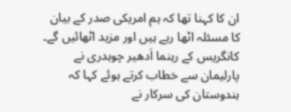ان کا کہنا تھا کہ ہم امریکی صدر کے بیان کا مسئلہ اٹھا رہے ہیں اور مزید اٹھائیں گے۔
کانگریس کے رہنما اَدھیر چوہدری نے پارلیمان سے خطاب کرتے ہوئے کہا کہ ہندوستان کی سرکار نے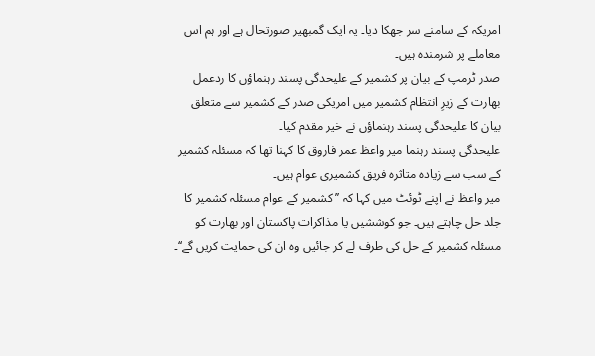امریکہ کے سامنے سر جھکا دیا۔ یہ ایک گمبھیر صورتحال ہے اور ہم اس معاملے پر شرمندہ ہیں۔
صدر ٹرمپ کے بیان پر کشمیر کے علیحدگی پسند رہنماؤں کا ردعمل
بھارت کے زیرِ انتظام کشمیر میں امریکی صدر کے کشمیر سے متعلق بیان کا علیحدگی پسند رہنماؤں نے خیر مقدم کیا۔
علیحدگی پسند رہنما میر واعظ عمر فاروق کا کہنا تھا کہ مسئلہ کشمیر کے سب سے زیادہ متاثرہ فریق کشمیری عوام ہیں۔
میر واعظ نے اپنے ٹوئٹ میں کہا کہ ’’کشمیر کے عوام مسئلہ کشمیر کا جلد حل چاہتے ہیں۔ جو کوششیں یا مذاکرات پاکستان اور بھارت کو مسئلہ کشمیر کے حل کی طرف لے کر جائیں وہ ان کی حمایت کریں گے‘‘۔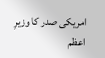امریکی صدر کا وزیرِ اعظم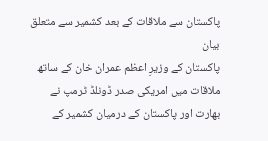پاکستان سے ملاقات کے بعد کشمیر سے متعلق بیان
پاکستان کے وزیرِ اعظم عمران خان کے ساتھ ملاقات میں امریکی صدر ڈونلڈ ٹرمپ نے بھارت اور پاکستان کے درمیان کشمیر کے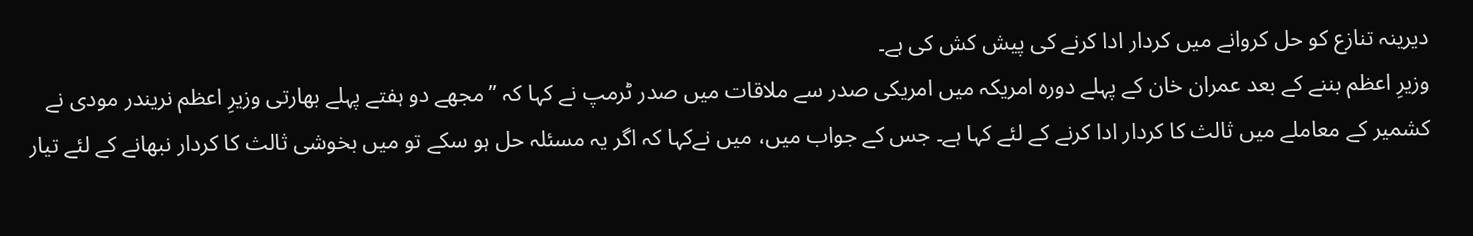دیرینہ تنازع کو حل کروانے میں کردار ادا کرنے کی پیش کش کی ہے۔
وزیرِ اعظم بننے کے بعد عمران خان کے پہلے دورہ امریکہ میں امریکی صدر سے ملاقات میں صدر ٹرمپ نے کہا کہ ’’مجھے دو ہفتے پہلے بھارتی وزیرِ اعظم نریندر مودی نے کشمیر کے معاملے میں ثالث کا کردار ادا کرنے کے لئے کہا ہے۔ جس کے جواب میں، میں نےکہا کہ اگر یہ مسئلہ حل ہو سکے تو میں بخوشی ثالث کا کردار نبھانے کے لئے تیار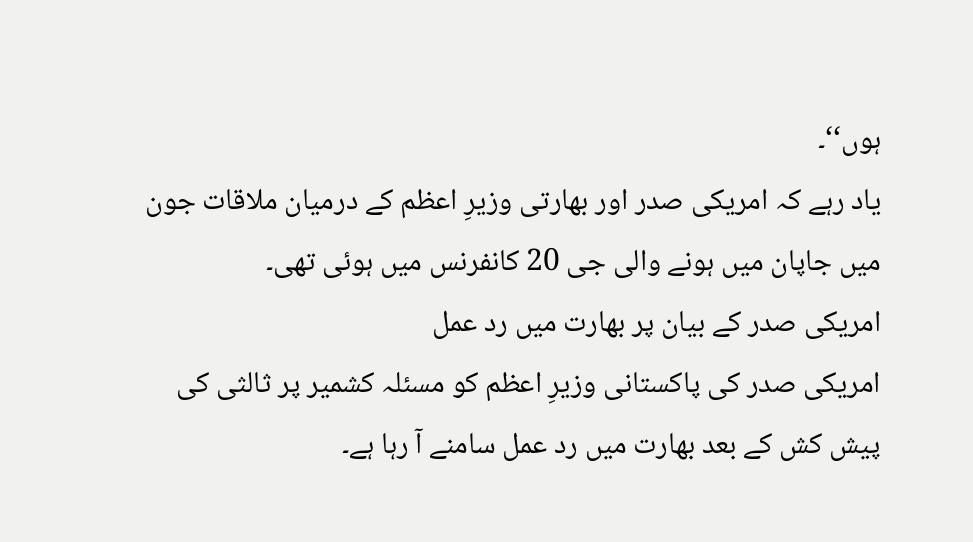ہوں‘‘۔
یاد رہے کہ امریکی صدر اور بھارتی وزیرِ اعظم کے درمیان ملاقات جون میں جاپان میں ہونے والی جی 20 کانفرنس میں ہوئی تھی۔
امریکی صدر کے بیان پر بھارت میں رد عمل
امریکی صدر کی پاکستانی وزیرِ اعظم کو مسئلہ کشمیر پر ثالثی کی پیش کش کے بعد بھارت میں رد عمل سامنے آ رہا ہے۔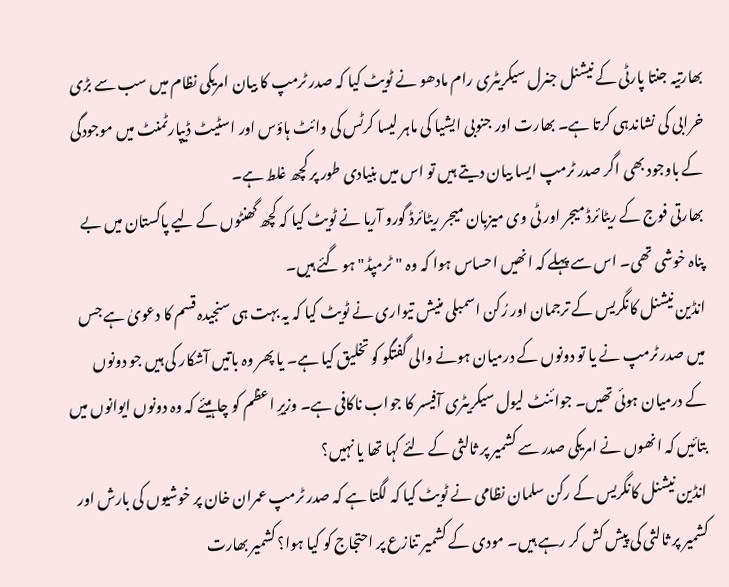بھارتیہ جنتا پارٹی کے نیشنل جنرل سیکریٹری رام مادھو نے ٹویٹ کیا کہ صدر ٹرمپ کا بیان امریکی نظام میں سب سے بڑی خرابی کی نشاندہی کرتا ہے۔ بھارت اور جنوبی ایشیا کی ماہر لیسا کرٹس کی وائٹ ہاؤس اور اسٹیٹ ڈیپارٹمنٹ میں موجودگی کے باوجود بھی اگر صدر ٹرمپ ایسا بیان دیتے ہیں تو اس میں بنیادی طور پر کچھ غلط ہے۔
بھارتی فوج کے ریٹائرڈ میجر اور ٹی وی میزبان میجر ریٹائرڈ گورو آریا نے ٹویٹ کیا کہ کچھ گھنٹوں کے لیے پاکستان میں بے پناہ خوشی تھی۔ اس سے پہلے کہ انھیں احساس ہوا کہ وہ "ٹرمپڈ" ہو گئے ہیں۔
انڈین نیشنل کانگریس کے ترجمان اور رُکن اسمبلی منیش تیواری نے ٹویٹ کیا کہ یہ بہت ہی سنجیدہ قسم کا دعویٰ ہے جس میں صدر ٹرمپ نے یا تو دونوں کے درمیان ہونے والی گفتگو کو تخلیق کیا ہے۔ یا پھر وہ باتیں آشکار کی ہیں جو دونوں کے درمیان ہوئی تھیں۔ جوائنٹ لیول سیکریٹری آفیسر کا جواب ناکافی ہے۔ وزیرِ اعظم کو چاہیئے کہ وہ دونوں ایوانوں میں بتائیں کہ انھوں نے امریکی صدر سے کشمیر پر ثالثی کے لئے کہا تھا یا نہیں؟
انڈین نیشنل کانگریس کے رکن سلمان نظامی نے ٹویٹ کیا کہ لگتا ہے کہ صدر ٹرمپ عمران خان پر خوشیوں کی بارش اور کشمیر پر ثالثی کی پیش کش کر رہے ہیں۔ مودی کے کشمیر تنازع پر احتجاج کو کیا ہوا؟ کشمیر بھارت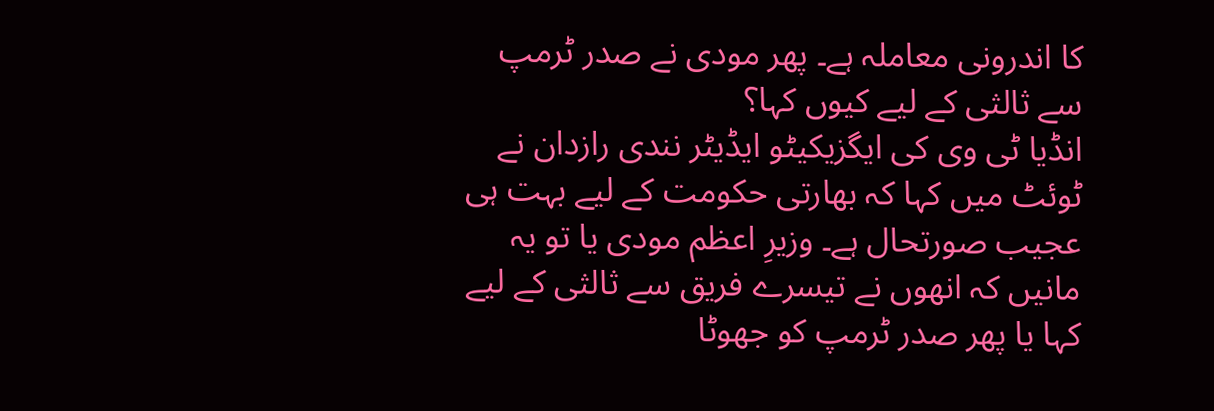کا اندرونی معاملہ ہے۔ پھر مودی نے صدر ٹرمپ سے ثالثی کے لیے کیوں کہا؟
انڈیا ٹی وی کی ایگزیکیٹو ایڈیٹر نندی رازدان نے ٹوئٹ میں کہا کہ بھارتی حکومت کے لیے بہت ہی عجیب صورتحال ہے۔ وزیرِ اعظم مودی یا تو یہ مانیں کہ انھوں نے تیسرے فریق سے ثالثی کے لیے کہا یا پھر صدر ٹرمپ کو جھوٹا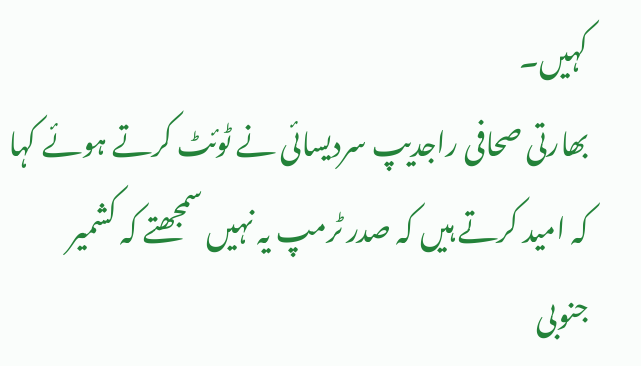کہیں۔
بھارتی صحافی راجدیپ سردیسائی نے ٹوئٹ کرتے ہوئے کہا کہ امید کرتے ہیں کہ صدر ٹرمپ یہ نہیں سمجھتے کہ کشمیر جنوبی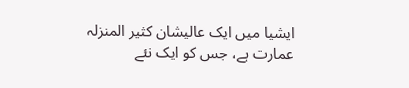ایشیا میں ایک عالیشان کثیر المنزلہ عمارت ہے، جس کو ایک نئے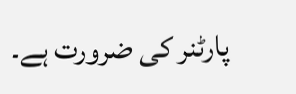پارٹنر کی ضرورت ہے۔